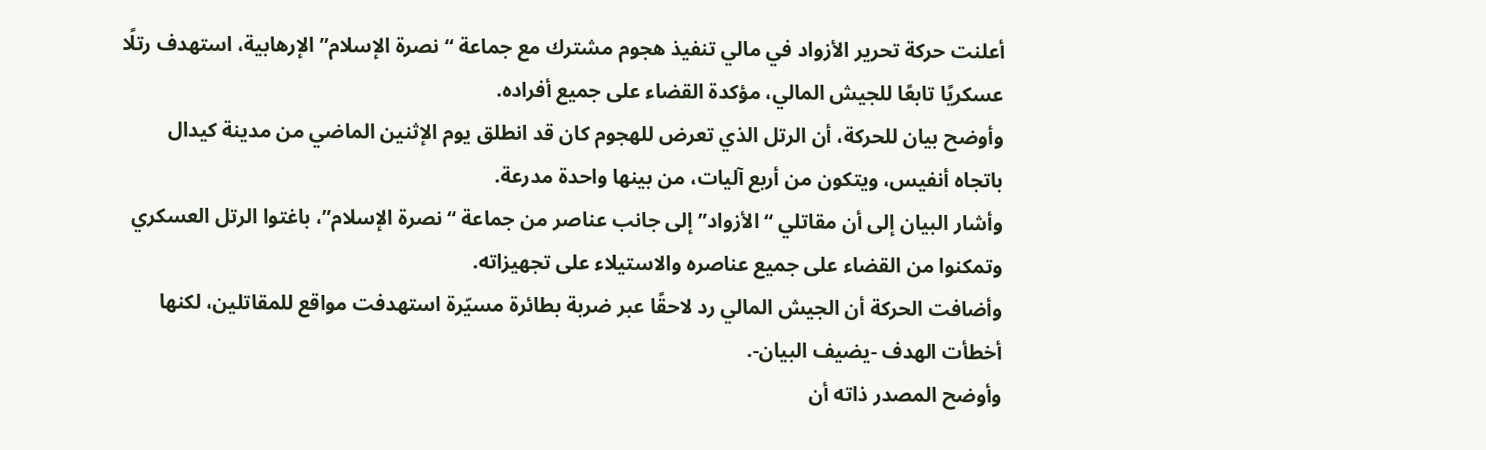أعلنت حركة تحرير الأزواد في مالي تنفيذ هجوم مشترك مع جماعة “نصرة الإسلام” الإرهابية، استهدف رتلًا عسكريًا تابعًا للجيش المالي، مؤكدة القضاء على جميع أفراده.
وأوضح بيان للحركة، أن الرتل الذي تعرض للهجوم كان قد انطلق يوم الإثنين الماضي من مدينة كيدال باتجاه أنفيس، ويتكون من أربع آليات، من بينها واحدة مدرعة.
وأشار البيان إلى أن مقاتلي “الأزواد” إلى جانب عناصر من جماعة “نصرة الإسلام”، باغتوا الرتل العسكري وتمكنوا من القضاء على جميع عناصره والاستيلاء على تجهيزاته.
وأضافت الحركة أن الجيش المالي رد لاحقًا عبر ضربة بطائرة مسيّرة استهدفت مواقع للمقاتلين، لكنها أخطأت الهدف -يضيف البيان-.
وأوضح المصدر ذاته أن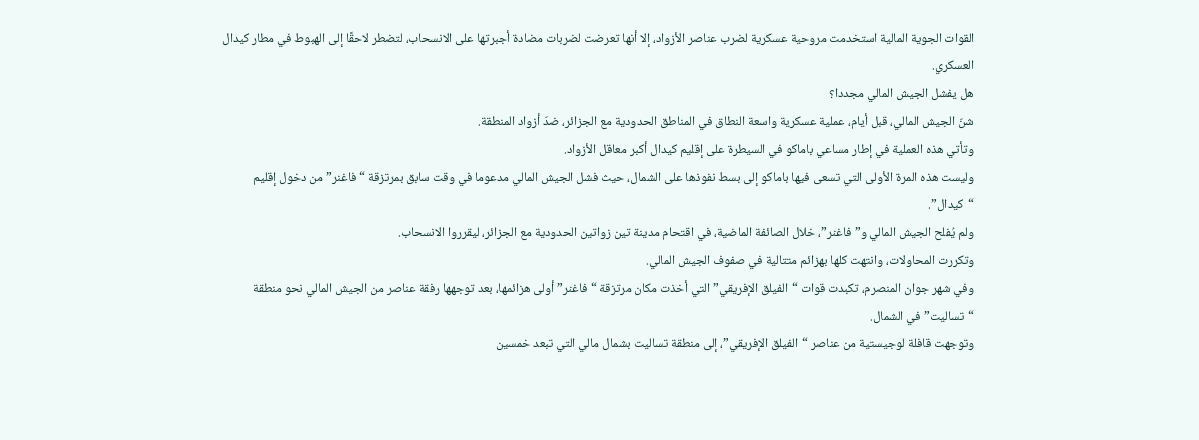القوات الجوية المالية استخدمت مروحية عسكرية لضرب عناصر الأزواد، إلا أنها تعرضت لضربات مضادة أجبرتها على الانسحاب، لتضطر لاحقًا إلى الهبوط في مطار كيدال العسكري.
هل يفشل الجيش المالي مجددا؟
شنّ الجيش المالي، قبل أيام، عملية عسكرية واسعة النطاق في المناطق الحدودية مع الجزائر، ضدّ أزواد المنطقة.
وتأتي هذه العملية في إطار مساعي باماكو في السيطرة على إقليم كيدال أكبر معاقل الأزواد.
وليست هذه المرة الأولى التي تسعى فيها باماكو إلى بسط نفوذها على الشمال، حيث فشل الجيش المالي مدعوما في وقت سابق بمرتزقة “فاغنر” من دخول إقليم “كيدال”.
ولم يُفلح الجيش المالي و”فاغنر”، خلال الصائفة الماضية، في اقتحام مدينة تين زواتين الحدودية مع الجزائر، ليقرروا الانسحاب.
وتكررت المحاولات، وانتهت كلها بهزائم متتالية في صفوف الجيش المالي.
وفي شهر جوان المنصرم، تكبدت قوات “الفيلق الإفريقي” التي أخذت مكان مرتزقة “فاغنر” أولى هزائمها، بعد توجهها رفقة عناصر من الجيش المالي نحو منطقة “تساليت” في الشمال.
وتوجهت قافلة لوجيستية من عناصر “الفيلق الإفريقي”، إلى منطقة تساليت بشمال مالي التي تبعد خمسين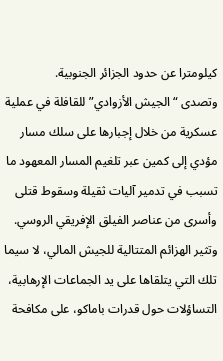كيلومترا عن حدود الجزائر الجنوبية.
وتصدى “الجيش الأزوادي” للقافلة في عملية عسكرية من خلال إجبارها على سلك مسار مؤدي إلى كمين عبر تلغيم المسار المعهود ما تسبب في تدمير آليات ثقيلة وسقوط قتلى وأسرى من عناصر الفيلق الإفريقي الروسي.
وتثير الهزائم المتتالية للجيش المالي، لا سيما تلك التي يتلقاها على يد الجماعات الإرهابية، التساؤلات حول قدرات باماكو، على مكافحة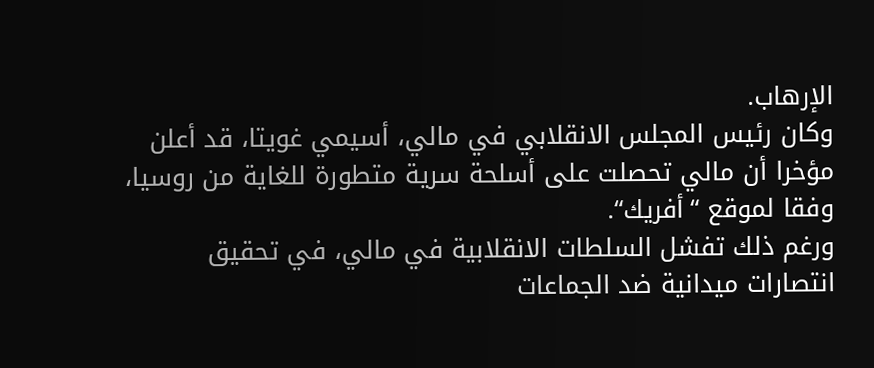الإرهاب.
وكان رئيس المجلس الانقلابي في مالي، أسيمي غويتا، قد أعلن مؤخرا أن مالي تحصلت على أسلحة سرية متطورة للغاية من روسيا، وفقا لموقع “أفريك“.
ورغم ذلك تفشل السلطات الانقلابية في مالي، في تحقيق انتصارات ميدانية ضد الجماعات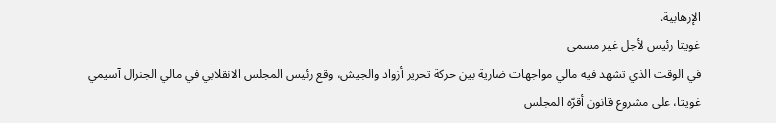الإرهابية.
غويتا رئيس لأجل غير مسمى
في الوقت الذي تشهد فيه مالي مواجهات ضارية بين حركة تحرير أزواد والجيش، وقع رئيس المجلس الانقلابي في مالي الجنرال آسيمي غويتا، على مشروع قانون أقرّه المجلس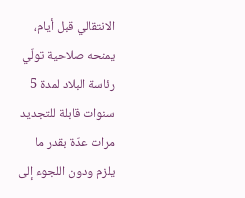الانتقالي قبل أيام، يمنحه صلاحية تولّي رئاسة البلاد لمدة 5 سنوات قابلة للتجديد مرات عدّة بقدر ما يلزم ودون اللجوء إلى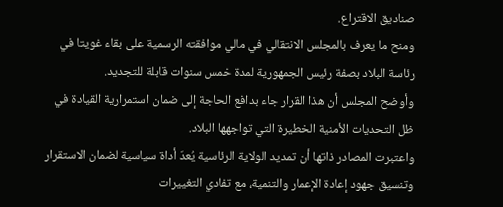صناديق الاقتراع.
ومنح ما يعرف بالمجلس الانتقالي في مالي موافقته الرسمية على بقاء غويتا في رئاسة البلاد بصفة رئيس الجمهورية لمدة خمس سنوات قابلة للتجديد.
وأوضح المجلس أن هذا القرار جاء بدافع الحاجة إلى ضمان استمرارية القيادة في ظل التحديات الأمنية الخطيرة التي تواجهها البلاد.
واعتبرت المصادر ذاتها أن تمديد الولاية الرئاسية يُعدّ أداة سياسية لضمان الاستقرار وتنسيق جهود إعادة الإعمار والتنمية، مع تفادي التغييرات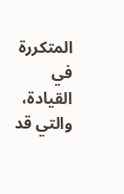المتكررة في القيادة، والتي قد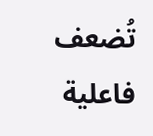تُضعف فاعلية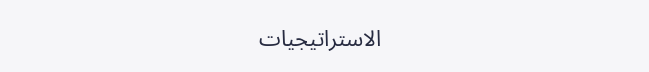الاستراتيجيات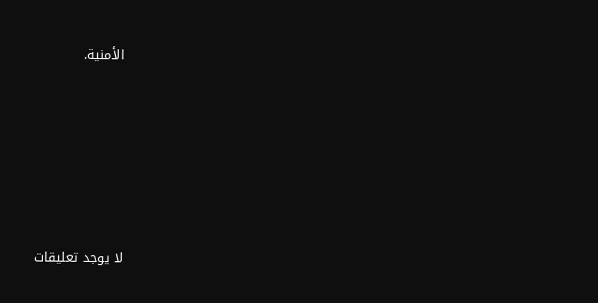الأمنية.









لا يوجد تعليقات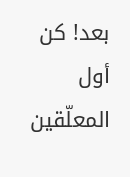بعد! كن أول المعلّقين